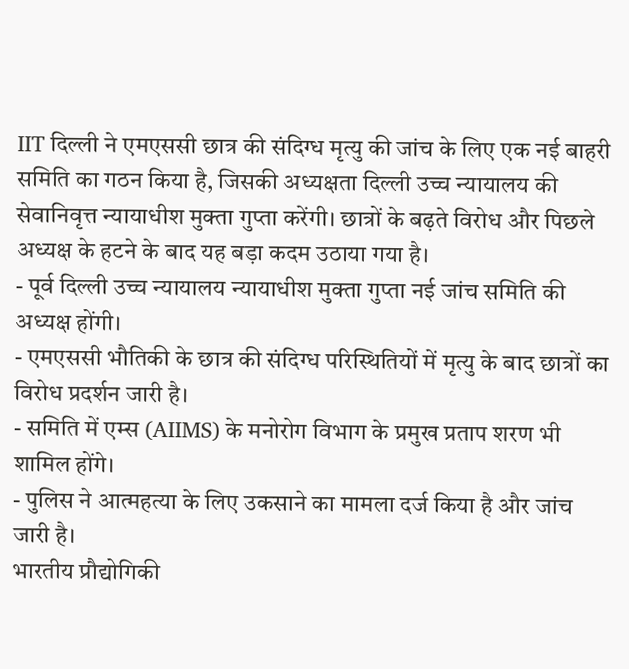IIT दिल्ली ने एमएससी छात्र की संदिग्ध मृत्यु की जांच के लिए एक नई बाहरी समिति का गठन किया है, जिसकी अध्यक्षता दिल्ली उच्च न्यायालय की सेवानिवृत्त न्यायाधीश मुक्ता गुप्ता करेंगी। छात्रों के बढ़ते विरोध और पिछले अध्यक्ष के हटने के बाद यह बड़ा कदम उठाया गया है।
- पूर्व दिल्ली उच्च न्यायालय न्यायाधीश मुक्ता गुप्ता नई जांच समिति की अध्यक्ष होंगी।
- एमएससी भौतिकी के छात्र की संदिग्ध परिस्थितियों में मृत्यु के बाद छात्रों का विरोध प्रदर्शन जारी है।
- समिति में एम्स (AIIMS) के मनोरोग विभाग के प्रमुख प्रताप शरण भी शामिल होंगे।
- पुलिस ने आत्महत्या के लिए उकसाने का मामला दर्ज किया है और जांच जारी है।
भारतीय प्रौद्योगिकी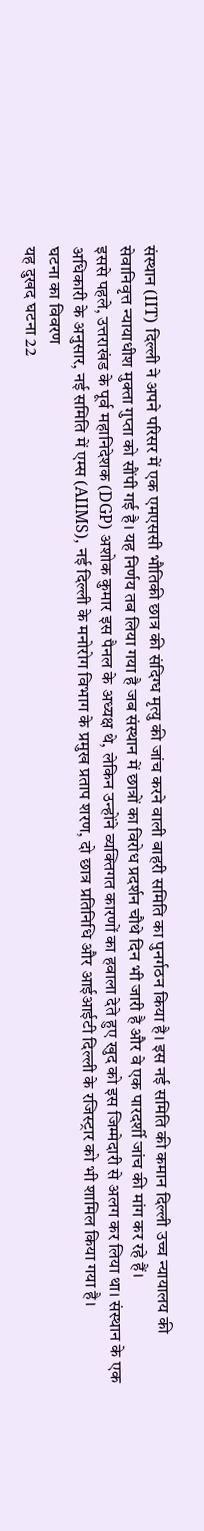संस्थान (IIT) दिल्ली ने अपने परिसर में एक एमएससी भौतिकी छात्र की संदिग्ध मृत्यु की जांच करने वाली बाहरी समिति का पुनर्गठन किया है। इस नई समिति की कमान दिल्ली उच्च न्यायालय की सेवानिवृत्त न्यायाधीश मुक्ता गुप्ता को सौंपी गई है। यह निर्णय तब लिया गया है जब संस्थान में छात्रों का विरोध प्रदर्शन चौथे दिन भी जारी है और वे एक पारदर्शी जांच की मांग कर रहे हैं।
इससे पहले, उत्तराखंड के पूर्व महानिदेशक (DGP) अशोक कुमार इस पैनल के अध्यक्ष थे, लेकिन उन्होंने व्यक्तिगत कारणों का हवाला देते हुए खुद को इस जिम्मेदारी से अलग कर लिया था। संस्थान के एक अधिकारी के अनुसार, नई समिति में एम्स (AIIMS), नई दिल्ली के मनोरोग विभाग के प्रमुख प्रताप शरण, दो छात्र प्रतिनिधि और आईआईटी दिल्ली के रजिस्ट्रार को भी शामिल किया गया है।
घटना का विवरण
यह दुखद घटना 22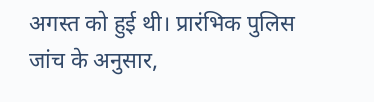अगस्त को हुई थी। प्रारंभिक पुलिस जांच के अनुसार,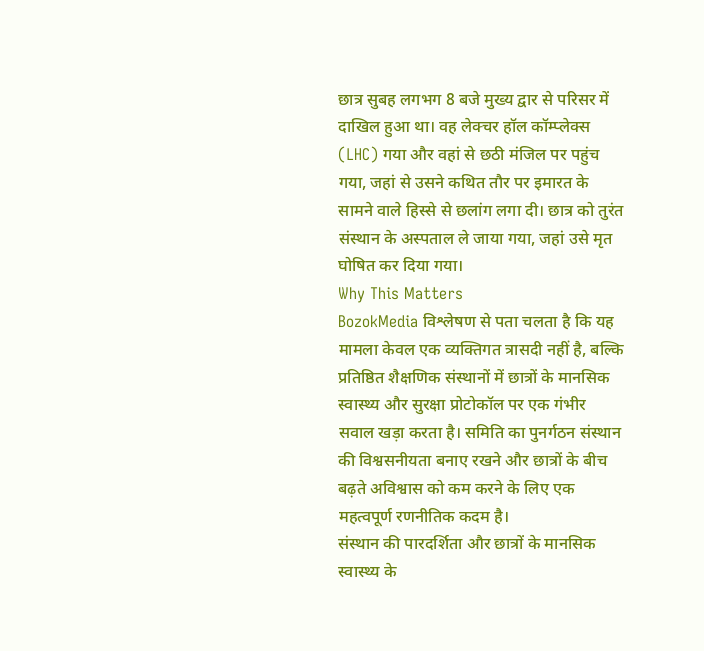छात्र सुबह लगभग 8 बजे मुख्य द्वार से परिसर में दाखिल हुआ था। वह लेक्चर हॉल कॉम्प्लेक्स (LHC) गया और वहां से छठी मंजिल पर पहुंच गया, जहां से उसने कथित तौर पर इमारत के सामने वाले हिस्से से छलांग लगा दी। छात्र को तुरंत संस्थान के अस्पताल ले जाया गया, जहां उसे मृत घोषित कर दिया गया।
Why This Matters
BozokMedia विश्लेषण से पता चलता है कि यह मामला केवल एक व्यक्तिगत त्रासदी नहीं है, बल्कि प्रतिष्ठित शैक्षणिक संस्थानों में छात्रों के मानसिक स्वास्थ्य और सुरक्षा प्रोटोकॉल पर एक गंभीर सवाल खड़ा करता है। समिति का पुनर्गठन संस्थान की विश्वसनीयता बनाए रखने और छात्रों के बीच बढ़ते अविश्वास को कम करने के लिए एक महत्वपूर्ण रणनीतिक कदम है।
संस्थान की पारदर्शिता और छात्रों के मानसिक स्वास्थ्य के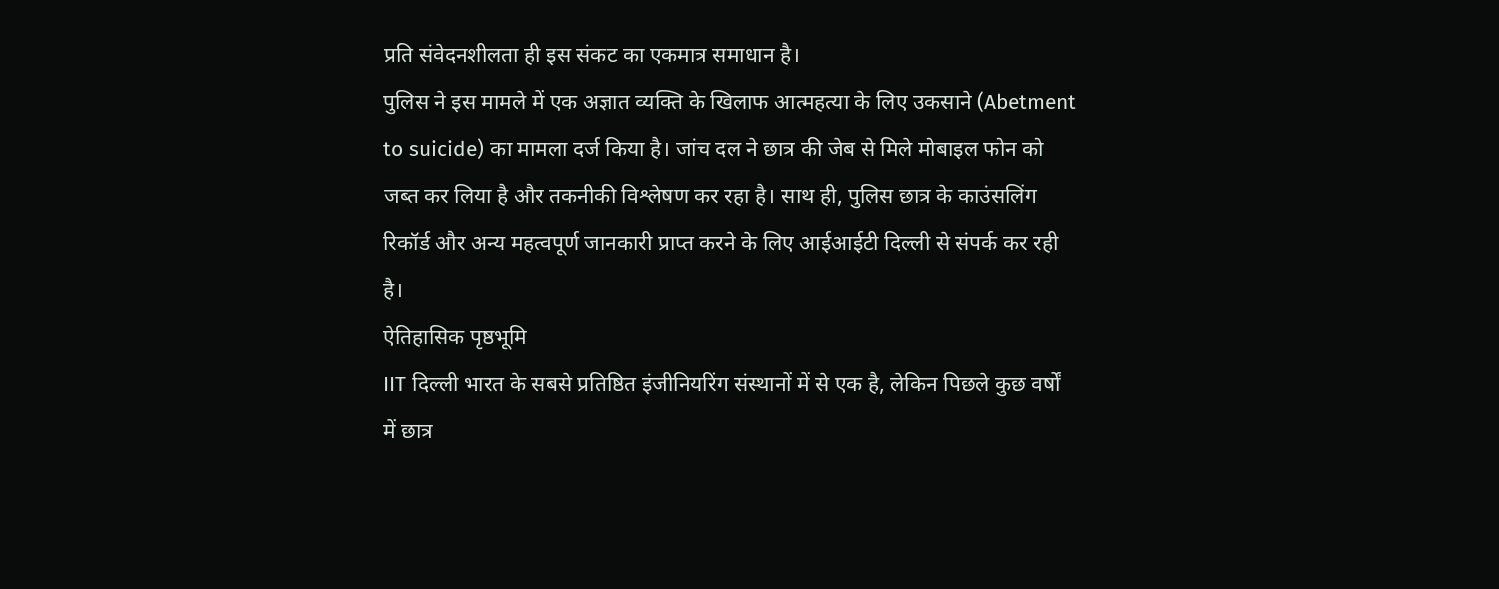प्रति संवेदनशीलता ही इस संकट का एकमात्र समाधान है।
पुलिस ने इस मामले में एक अज्ञात व्यक्ति के खिलाफ आत्महत्या के लिए उकसाने (Abetment to suicide) का मामला दर्ज किया है। जांच दल ने छात्र की जेब से मिले मोबाइल फोन को जब्त कर लिया है और तकनीकी विश्लेषण कर रहा है। साथ ही, पुलिस छात्र के काउंसलिंग रिकॉर्ड और अन्य महत्वपूर्ण जानकारी प्राप्त करने के लिए आईआईटी दिल्ली से संपर्क कर रही है।
ऐतिहासिक पृष्ठभूमि
IIT दिल्ली भारत के सबसे प्रतिष्ठित इंजीनियरिंग संस्थानों में से एक है, लेकिन पिछले कुछ वर्षों में छात्र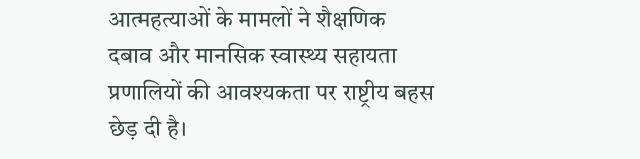आत्महत्याओं के मामलों ने शैक्षणिक दबाव और मानसिक स्वास्थ्य सहायता प्रणालियों की आवश्यकता पर राष्ट्रीय बहस छेड़ दी है।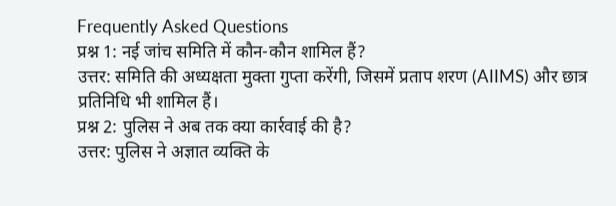Frequently Asked Questions
प्रश्न 1: नई जांच समिति में कौन-कौन शामिल हैं?
उत्तर: समिति की अध्यक्षता मुक्ता गुप्ता करेंगी, जिसमें प्रताप शरण (AIIMS) और छात्र प्रतिनिधि भी शामिल हैं।
प्रश्न 2: पुलिस ने अब तक क्या कार्रवाई की है?
उत्तर: पुलिस ने अज्ञात व्यक्ति के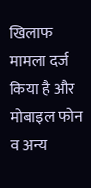खिलाफ मामला दर्ज किया है और मोबाइल फोन व अन्य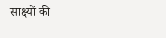साक्ष्यों की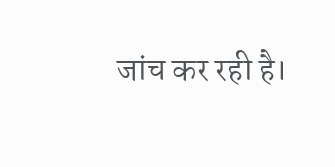जांच कर रही है।